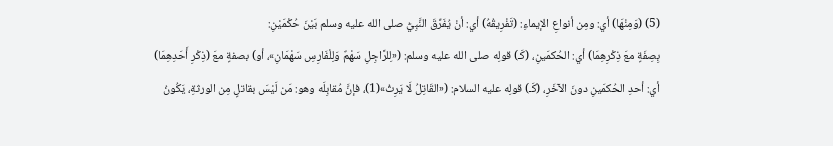(5) (وَمِنْهَا) أي: ومِن أنواعِ الإيماءِ: (تَفْرِيقُهُ) أي: أنْ يُفَرِّقَ النَّبِيُّ صلى الله عليه وسلم بَيْنَ حُكْمَيْنِ:
بِصِفَةٍ معَ ذِكْرِهِمَا) أي: الحُكمَينِ، (كَـ) قولِه صلى الله عليه وسلم: («لِلرَّاجِلِ سَهْمٌ وَلِلْفَارِسِ سَهْمَانِ»، أو) بصفةٍ معَ (ذِكْرِ أَحَدِهِمَا) أي: أحدِ الحُكمَينِ دونَ الآخَرِ، (كَـ) قولِه عليه السلام: («القَاتِلُ لَا يَرِثُ»(1)، فإنَّ مُقابِلَه وهو: مَن لَيْسَ بقاتلٍ مِن الورثةِ، يَكُونُ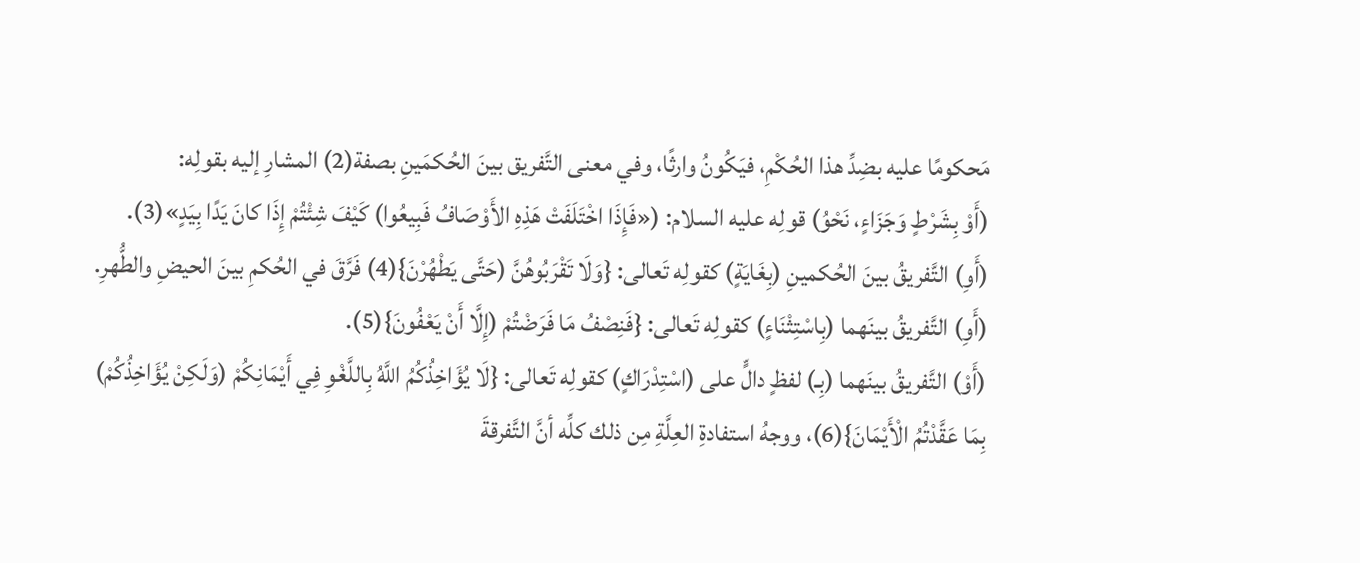مَحكومًا عليه بضِدِّ هذا الحُكْمِ، فيَكُونُ وارثًا، وفي معنى التَّفريق بينَ الحُكمَينِ بصفة(2) المشارِ إليه بقولِه:
(أَوْ بِشَرْطٍ وَجَزَاءٍ، نَحْوُ) قولِه عليه السلام: («فَإِذَا اخْتَلَفَتْ هَذِهِ الأَوْصَافُ فَبِيعُوا) كَيْفَ شِئْتُمْ إِذَا كانَ يَدًا بِيَدٍ»(3).
(أَوِ) التَّفريقُ بينَ الحُكمينِ (بِغَايَةٍ) كقولِه تَعالى: {وَلَا تَقْرَبُوهُنَّ (حَتَّى يَطْهُرْنَ}(4) فَرَّقَ في الحُكمِ بينَ الحيضِ والطُّهرِ.
(أَوِ) التَّفريقُ بينَهما (بِاسْتِثْنَاءٍ) كقولِه تَعالى: {فَنِصْفُ مَا فَرَضْتُمْ (إِلَّا أَنْ يَعْفُونَ}(5).
(أَوْ) التَّفريقُ بينَهما (بِـ) لفظٍ دالٍّ على (اسْتِدْرَاكٍ) كقولِه تَعالى: {لَا يُؤَاخِذُكُمُ اللَّهُ بِاللَّغْوِ فِي أَيْمَانِكُمْ (وَلَكِنْ يُؤَاخِذُكُمْ) بِمَا عَقَّدْتُمُ الْأَيْمَانَ}(6)، ووجهُ استفادةِ العِلَّةِ مِن ذلك كلِّه أنَّ التَّفرقةَ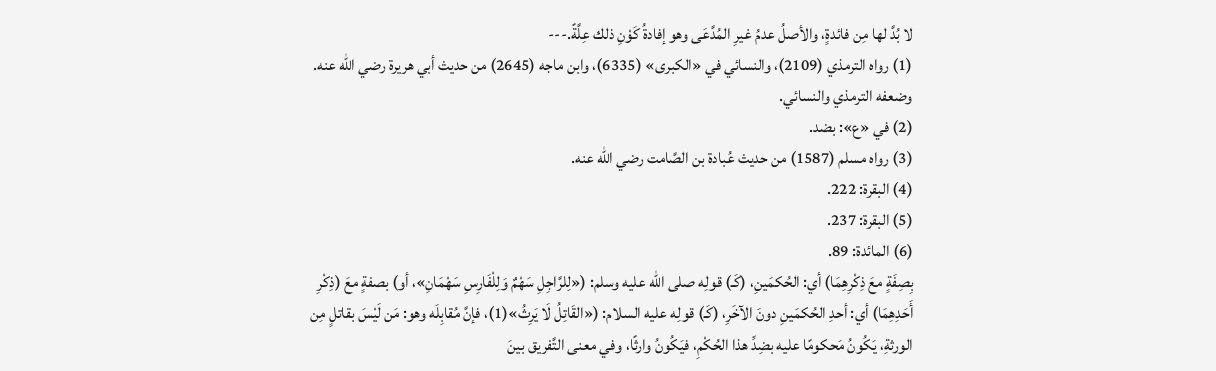لا بُدَّ لها مِن فائدةٍ، والأصلُ عدمُ غيرِ المُدَّعَى وهو إفادةُ كَوْنِ ذلك عِلَّةً.---
(1) رواه الترمذي (2109)، والنسائي في «الكبرى» (6335)، وابن ماجه (2645) من حديث أبي هريرة رضي الله عنه. وضعفه الترمذي والنسائي.
(2) في «ع»: بضد.
(3) رواه مسلم (1587) من حديث عُبادة بن الصَّامت رضي الله عنه.
(4) البقرة: 222.
(5) البقرة: 237.
(6) المائدة: 89.
بِصِفَةٍ معَ ذِكْرِهِمَا) أي: الحُكمَينِ، (كَـ) قولِه صلى الله عليه وسلم: («لِلرَّاجِلِ سَهْمٌ وَلِلْفَارِسِ سَهْمَانِ»، أو) بصفةٍ معَ (ذِكْرِ أَحَدِهِمَا) أي: أحدِ الحُكمَينِ دونَ الآخَرِ، (كَـ) قولِه عليه السلام: («القَاتِلُ لَا يَرِثُ»(1)، فإنَّ مُقابِلَه وهو: مَن لَيْسَ بقاتلٍ مِن الورثةِ، يَكُونُ مَحكومًا عليه بضِدِّ هذا الحُكْمِ، فيَكُونُ وارثًا، وفي معنى التَّفريق بينَ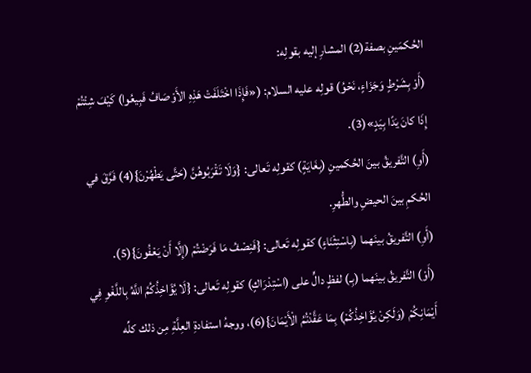الحُكمَينِ بصفة(2) المشارِ إليه بقولِه:
(أَوْ بِشَرْطٍ وَجَزَاءٍ، نَحْوُ) قولِه عليه السلام: («فَإِذَا اخْتَلَفَتْ هَذِهِ الأَوْصَافُ فَبِيعُوا) كَيْفَ شِئْتُمْ إِذَا كانَ يَدًا بِيَدٍ»(3).
(أَوِ) التَّفريقُ بينَ الحُكمينِ (بِغَايَةٍ) كقولِه تَعالى: {وَلَا تَقْرَبُوهُنَّ (حَتَّى يَطْهُرْنَ}(4) فَرَّقَ في الحُكمِ بينَ الحيضِ والطُّهرِ.
(أَوِ) التَّفريقُ بينَهما (بِاسْتِثْنَاءٍ) كقولِه تَعالى: {فَنِصْفُ مَا فَرَضْتُمْ (إِلَّا أَنْ يَعْفُونَ}(5).
(أَوْ) التَّفريقُ بينَهما (بِـ) لفظٍ دالٍّ على (اسْتِدْرَاكٍ) كقولِه تَعالى: {لَا يُؤَاخِذُكُمُ اللَّهُ بِاللَّغْوِ فِي أَيْمَانِكُمْ (وَلَكِنْ يُؤَاخِذُكُمْ) بِمَا عَقَّدْتُمُ الْأَيْمَانَ}(6)، ووجهُ استفادةِ العِلَّةِ مِن ذلك كلِّه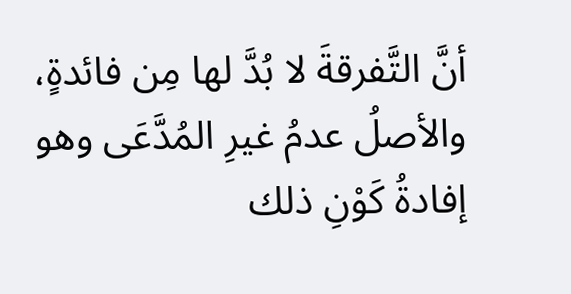أنَّ التَّفرقةَ لا بُدَّ لها مِن فائدةٍ، والأصلُ عدمُ غيرِ المُدَّعَى وهو إفادةُ كَوْنِ ذلك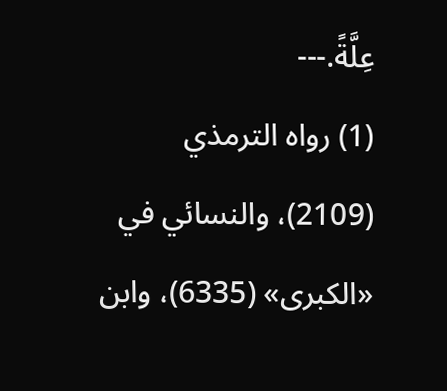عِلَّةً.---
(1) رواه الترمذي (2109)، والنسائي في «الكبرى» (6335)، وابن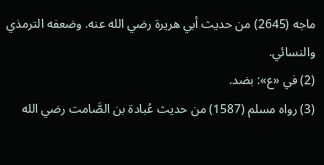ماجه (2645) من حديث أبي هريرة رضي الله عنه. وضعفه الترمذي والنسائي.
(2) في «ع»: بضد.
(3) رواه مسلم (1587) من حديث عُبادة بن الصَّامت رضي الله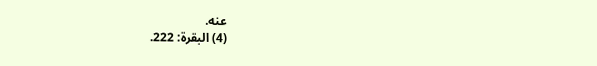عنه.
(4) البقرة: 222.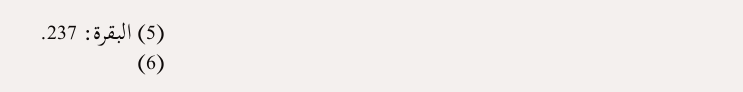(5) البقرة: 237.
(6)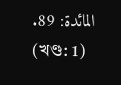المائدة: 89.
(খণ্ড: 1)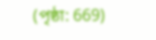(পৃষ্ঠা: 669)